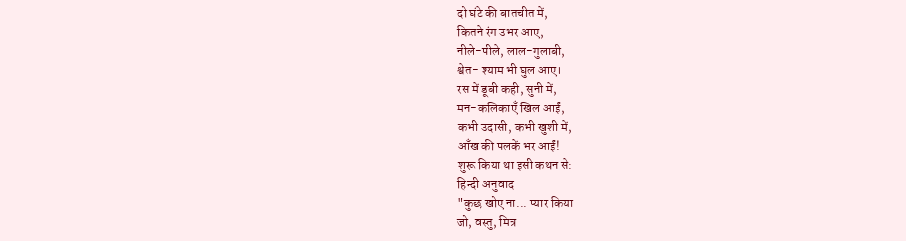दो घंटे की बातचीत में,
कितने रंग उभर आए,
नीले-पीले, लाल-गुलाबी,
श्वेत- श्याम भी घुल आए।
रस में डूबी कही, सुनी में,
मन-कलिकाएँ खिल आईं,
कभी उदासी, कभी खुशी में,
आँख की पलकें भर आईं!
शुरू किया था इसी कथन से:
हिन्दी अनुवाद
"कुछ खोए ना... प्यार किया
जो, वस्तु, मित्र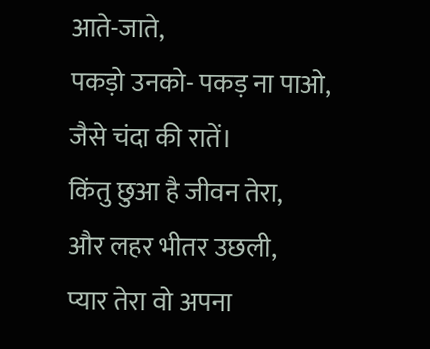आते-जाते,
पकड़ो उनको- पकड़ ना पाओ,
जैसे चंदा की रातें।
किंतु छुआ है जीवन तेरा,
और लहर भीतर उछली,
प्यार तेरा वो अपना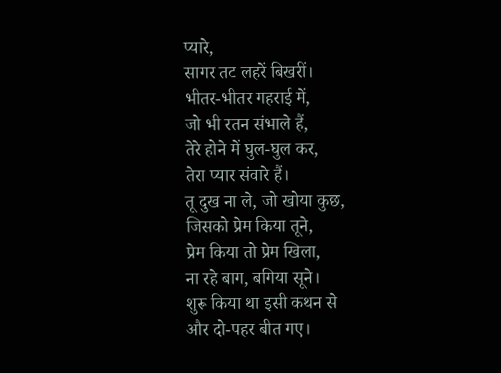प्यारे,
सागर तट लहरें बिखरीं।
भीतर-भीतर गहराई में,
जो भी रतन संभाले हैं,
तेरे होने में घुल-घुल कर,
तेरा प्यार संवारे हैं।
तू दुख ना ले, जो खोया कुछ,
जिसको प्रेम किया तूने,
प्रेम किया तो प्रेम खिला,
ना रहे बाग, बगिया सूने।
शुरू किया था इसी कथन से
और दो-पहर बीत गए।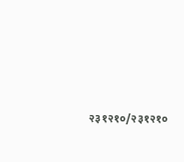२३१२१०/२३१२१०